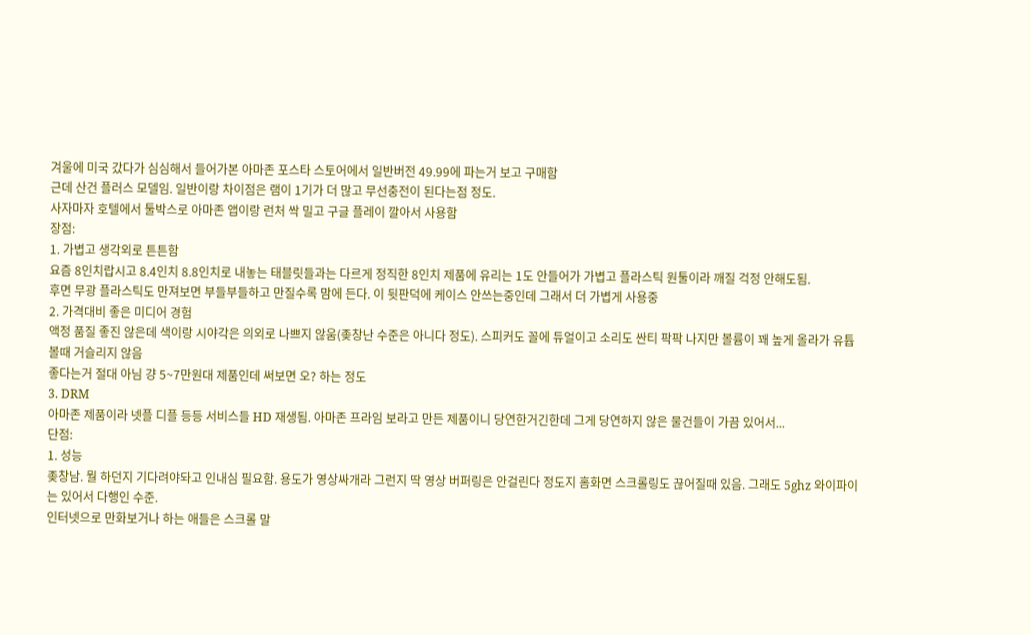겨울에 미국 갔다가 심심해서 들어가본 아마존 포스타 스토어에서 일반버전 49.99에 파는거 보고 구매함
근데 산건 플러스 모델임. 일반이랑 차이점은 램이 1기가 더 많고 무선충전이 된다는점 정도.
사자마자 호텔에서 툴박스로 아마존 앱이랑 런처 싹 밀고 구글 플레이 깔아서 사용함
장점:
1. 가볍고 생각외로 튼튼함
요즘 8인치랍시고 8.4인치 8.8인치로 내놓는 태블릿들과는 다르게 정직한 8인치 제품에 유리는 1도 안들어가 가볍고 플라스틱 원툴이라 깨질 걱정 안해도됨.
후면 무광 플라스틱도 만져보면 부들부들하고 만질수록 맘에 든다. 이 뒷판덕에 케이스 안쓰는중인데 그래서 더 가볍게 사용중
2. 가격대비 좋은 미디어 경험
액정 품질 좋진 않은데 색이랑 시야각은 의외로 나쁘지 않움(좆창난 수준은 아니다 정도). 스피커도 꼴에 듀얼이고 소리도 싼티 팍팍 나지만 볼륨이 꽤 높게 올라가 유튭 볼때 거슬리지 않음
좋다는거 절대 아님 걍 5~7만원대 제품인데 써보면 오? 하는 정도
3. DRM
아마존 제품이라 넷플 디플 등등 서비스들 HD 재생됨. 아마존 프라임 보라고 만든 제품이니 당연한거긴한데 그게 당연하지 않은 물건들이 가끔 있어서...
단점:
1. 성능
좆창남. 뭘 하던지 기다려야돠고 인내심 필요함. 용도가 영상싸개라 그런지 딱 영상 버퍼링은 안걸린다 정도지 홈화면 스크롤링도 끊어질때 있음. 그래도 5ghz 와이파이는 있어서 다행인 수준.
인터넷으로 만화보거나 하는 애들은 스크롤 말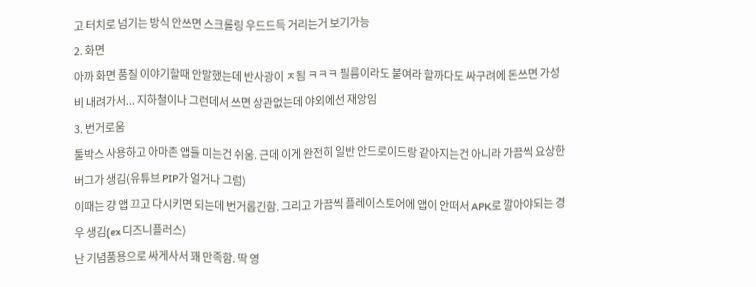고 터치로 넘기는 방식 안쓰면 스크롤링 우드드득 거리는거 보기가능
2. 화면
아까 화면 품질 이야기할때 안말했는데 반사광이 ㅈ됨 ㅋㅋㅋ 필름이라도 붙여라 할까다도 싸구려에 돈쓰면 가성비 내려가서... 지하철이나 그런데서 쓰면 상관없는데 야외에선 재앙임
3. 번거로움
툴박스 사용하고 아마존 앱들 미는건 쉬움. 근데 이게 완전히 일반 안드로이드랑 같아지는건 아니라 가끔씩 요상한 버그가 생김(유튜브 PIP가 얼거나 그럼)
이때는 걍 앱 끄고 다시키면 되는데 번거롭긴함. 그리고 가끔씩 플레이스토어에 앱이 안떠서 APK로 깔아야되는 경우 생김(ex 디즈니플러스)
난 기념품용으로 싸게사서 꽤 만족함. 딱 영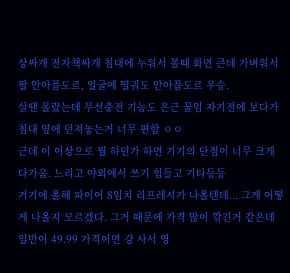상싸개 전자책싸개 침대에 누워서 볼때 화면 큰데 가벼워서 팔 안아픔도르, 얼굴에 떨궈도 안아픔도르 우승.
살땐 몰랐는데 무선충전 기능도 은근 꿀임 자기전에 보다가 침대 옆에 던져놓는거 너무 편함 ㅇㅇ
근데 이 이상으로 뭘 하던가 하면 기기의 단점이 너무 크게 다가옴. 느리고 야외에서 쓰기 힘들고 기타등등
거기에 올해 파이어 8임치 리프레시가 나올텐데... 그게 어떻게 나올지 모르겠다. 그거 때문에 가격 많이 깎긴거 같은데 일반이 49.99 가격이면 걍 사서 영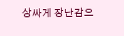상싸게 장난감으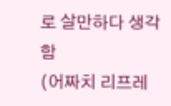로 살만하다 생각함
(어짜치 리프레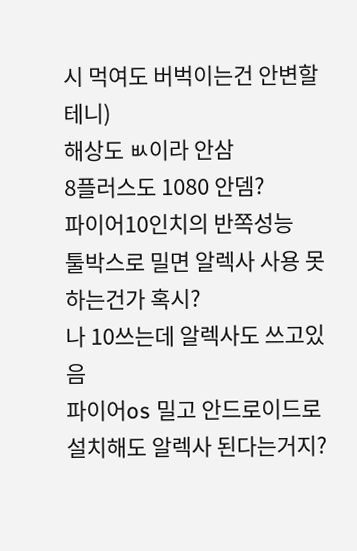시 먹여도 버벅이는건 안변할테니)
해상도 ㅄ이라 안삼
8플러스도 1080 안뎀?
파이어10인치의 반쪽성능
툴박스로 밀면 알렉사 사용 못하는건가 혹시?
나 10쓰는데 알렉사도 쓰고있음
파이어os 밀고 안드로이드로 설치해도 알렉사 된다는거지?